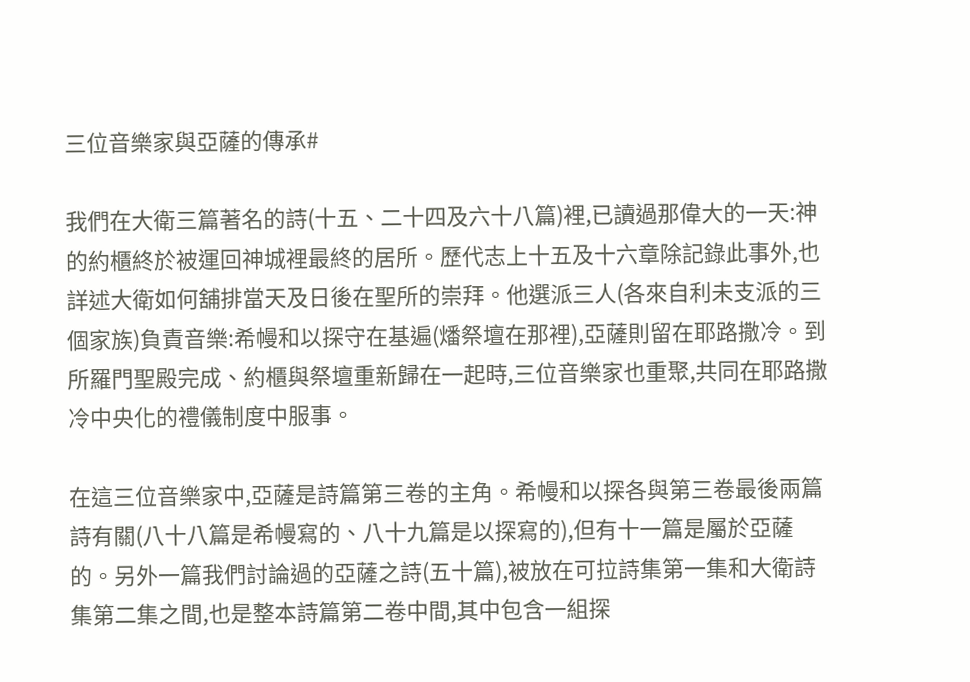三位音樂家與亞薩的傳承#

我們在大衛三篇著名的詩(十五、二十四及六十八篇)裡,已讀過那偉大的一天:神的約櫃終於被運回神城裡最終的居所。歷代志上十五及十六章除記錄此事外,也詳述大衛如何舖排當天及日後在聖所的崇拜。他選派三人(各來自利未支派的三個家族)負責音樂:希幔和以探守在基遍(燔祭壇在那裡),亞薩則留在耶路撒冷。到所羅門聖殿完成、約櫃與祭壇重新歸在一起時,三位音樂家也重聚,共同在耶路撒冷中央化的禮儀制度中服事。

在這三位音樂家中,亞薩是詩篇第三卷的主角。希幔和以探各與第三卷最後兩篇詩有關(八十八篇是希幔寫的、八十九篇是以探寫的),但有十一篇是屬於亞薩的。另外一篇我們討論過的亞薩之詩(五十篇),被放在可拉詩集第一集和大衛詩集第二集之間,也是整本詩篇第二卷中間,其中包含一組探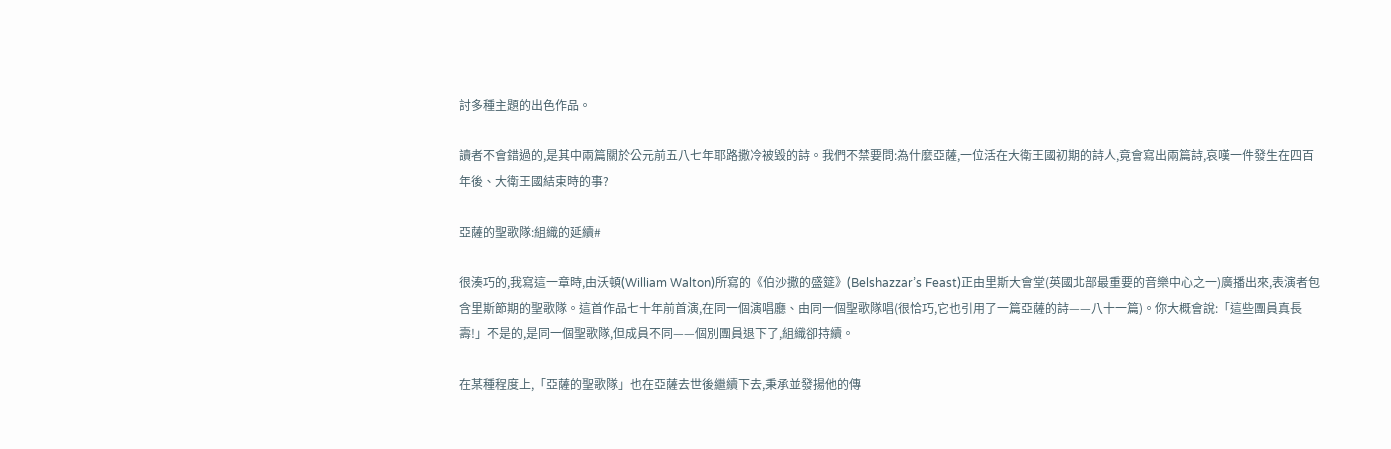討多種主題的出色作品。

讀者不會錯過的,是其中兩篇關於公元前五八七年耶路撒冷被毀的詩。我們不禁要問:為什麼亞薩,一位活在大衛王國初期的詩人,竟會寫出兩篇詩,哀嘆一件發生在四百年後、大衛王國結束時的事?

亞薩的聖歌隊:組織的延續#

很湊巧的,我寫這一章時,由沃頓(William Walton)所寫的《伯沙撒的盛筵》(Belshazzar’s Feast)正由里斯大會堂(英國北部最重要的音樂中心之一)廣播出來,表演者包含里斯節期的聖歌隊。這首作品七十年前首演,在同一個演唱廳、由同一個聖歌隊唱(很恰巧,它也引用了一篇亞薩的詩——八十一篇)。你大概會說:「這些團員真長壽!」不是的,是同一個聖歌隊,但成員不同——個別團員退下了,組織卻持續。

在某種程度上,「亞薩的聖歌隊」也在亞薩去世後繼續下去,秉承並發揚他的傳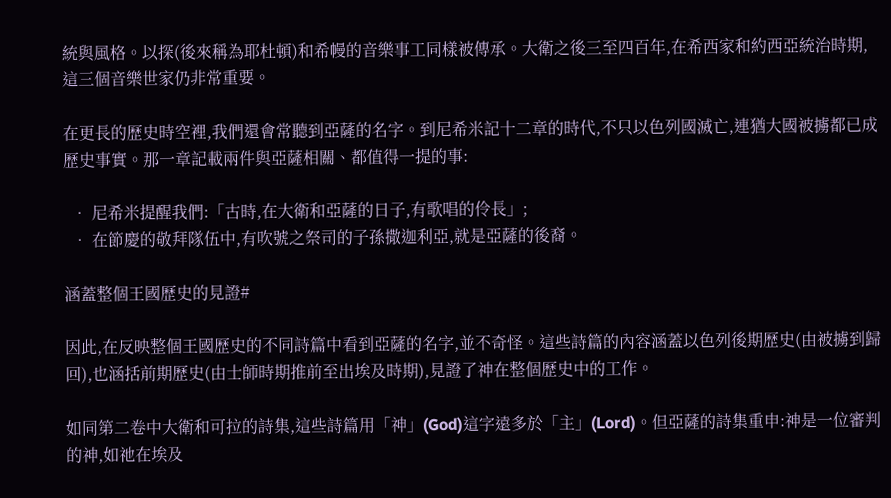統與風格。以探(後來稱為耶杜頓)和希幔的音樂事工同樣被傳承。大衛之後三至四百年,在希西家和約西亞統治時期,這三個音樂世家仍非常重要。

在更長的歷史時空裡,我們還會常聽到亞薩的名字。到尼希米記十二章的時代,不只以色列國滅亡,連猶大國被擄都已成歷史事實。那一章記載兩件與亞薩相關、都值得一提的事:

  • 尼希米提醒我們:「古時,在大衛和亞薩的日子,有歌唱的伶長」;
  • 在節慶的敬拜隊伍中,有吹號之祭司的子孫撒迦利亞,就是亞薩的後裔。

涵蓋整個王國歷史的見證#

因此,在反映整個王國歷史的不同詩篇中看到亞薩的名字,並不奇怪。這些詩篇的內容涵蓋以色列後期歷史(由被擄到歸回),也涵括前期歷史(由士師時期推前至出埃及時期),見證了神在整個歷史中的工作。

如同第二卷中大衛和可拉的詩集,這些詩篇用「神」(God)這字遠多於「主」(Lord)。但亞薩的詩集重申:神是一位審判的神,如祂在埃及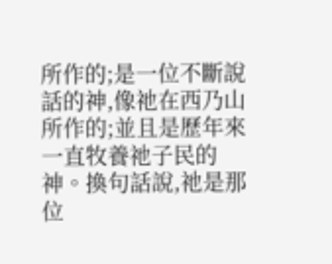所作的;是一位不斷說話的神,像祂在西乃山所作的;並且是歷年來一直牧養祂子民的神。換句話說,祂是那位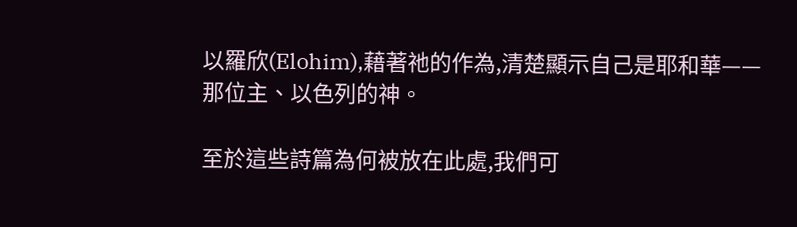以羅欣(Elohim),藉著祂的作為,清楚顯示自己是耶和華——那位主、以色列的神。

至於這些詩篇為何被放在此處,我們可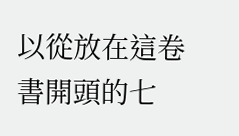以從放在這卷書開頭的七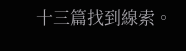十三篇找到線索。